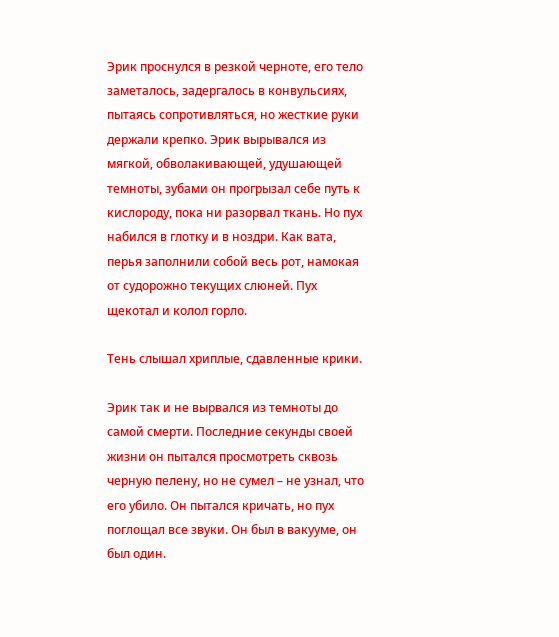Эрик проснулся в резкой черноте, его тело заметалось, задергалось в конвульсиях, пытаясь сопротивляться, но жесткие руки держали крепко. Эрик вырывался из мягкой, обволакивающей, удушающей темноты, зубами он прогрызал себе путь к кислороду, пока ни разорвал ткань. Но пух набился в глотку и в ноздри. Как вата, перья заполнили собой весь рот, намокая от судорожно текущих слюней. Пух щекотал и колол горло.

Тень слышал хриплые, сдавленные крики.

Эрик так и не вырвался из темноты до самой смерти. Последние секунды своей жизни он пытался просмотреть сквозь черную пелену, но не сумел – не узнал, что его убило. Он пытался кричать, но пух поглощал все звуки. Он был в вакууме, он был один.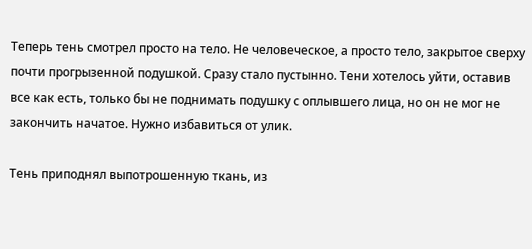Теперь тень смотрел просто на тело. Не человеческое, а просто тело, закрытое сверху почти прогрызенной подушкой. Сразу стало пустынно. Тени хотелось уйти, оставив все как есть, только бы не поднимать подушку с оплывшего лица, но он не мог не закончить начатое. Нужно избавиться от улик.

Тень приподнял выпотрошенную ткань, из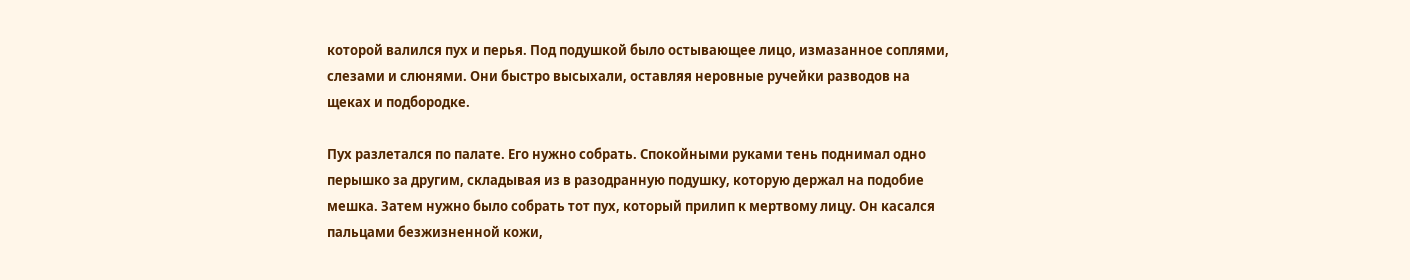которой валился пух и перья. Под подушкой было остывающее лицо, измазанное соплями, слезами и слюнями. Они быстро высыхали, оставляя неровные ручейки разводов на щеках и подбородке.

Пух разлетался по палате. Его нужно собрать. Спокойными руками тень поднимал одно перышко за другим, складывая из в разодранную подушку, которую держал на подобие мешка. Затем нужно было собрать тот пух, который прилип к мертвому лицу. Он касался пальцами безжизненной кожи,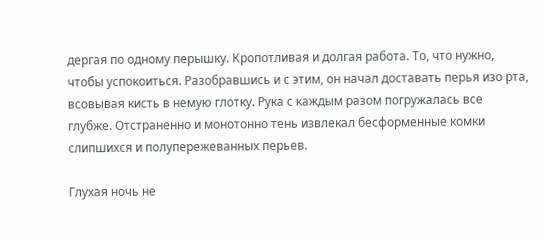дергая по одному перышку. Кропотливая и долгая работа. То, что нужно, чтобы успокоиться. Разобравшись и с этим, он начал доставать перья изо рта, всовывая кисть в немую глотку. Рука с каждым разом погружалась все глубже. Отстраненно и монотонно тень извлекал бесформенные комки слипшихся и полупережеванных перьев.

Глухая ночь не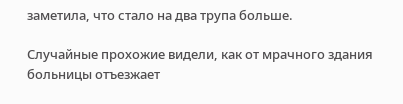заметила, что стало на два трупа больше.

Случайные прохожие видели, как от мрачного здания больницы отъезжает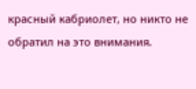красный кабриолет, но никто не обратил на это внимания.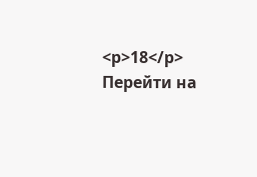<p>18</p>
Перейти на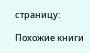страницу:

Похожие книги